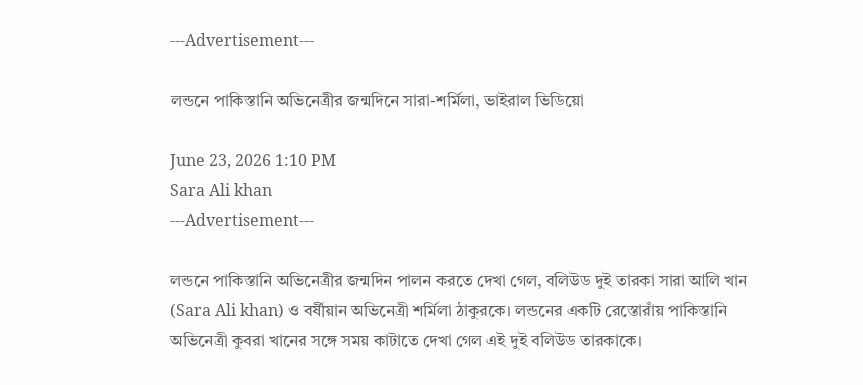---Advertisement---

লন্ডনে পাকিস্তানি অভিনেত্রীর জন্মদিনে সারা-শর্মিলা, ভাইরাল ভিডিয়ো

June 23, 2026 1:10 PM
Sara Ali khan
---Advertisement---

লন্ডনে পাকিস্তানি অভিনেত্রীর জন্মদিন পালন করতে দেখা গেল, বলিউড দুই তারকা সারা আলি খান (Sara Ali khan) ও বর্ষীয়ান অভিনেত্রী শর্মিলা ঠাকুরকে। লন্ডনের একটি রেস্তোরাঁয় পাকিস্তানি অভিনেত্রী কুবরা খানের সঙ্গে সময় কাটাতে দেখা গেল এই দুই বলিউড তারকাকে।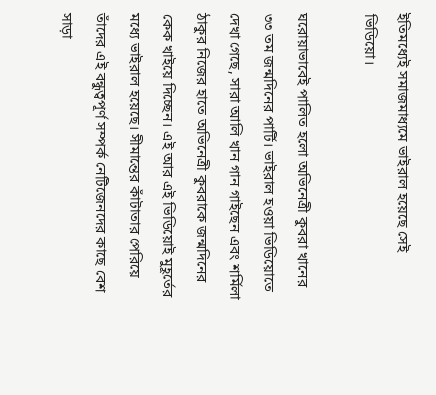ইতিমধ্যেই সমাজমাধ্যমে ভাইরাল হয়েছে সেই ভিডিয়ো।

ঘরোয়াভাবেই পালিত হলো অভিনেত্রী কুবরা খানের ৩৩ তম জন্মদিনের পার্টি। ভাইরাল হওয়া ভিডিয়োতে দেখা গেছে, সারা আলি খান গান গাইছেন এবং শর্মিলা ঠাকুর নিজের হাতে অভিনেত্রী কুবরাকে জন্মদিনের কেক খাইয়ে দিচ্ছেন। এই আর এই ভিডিয়োই মুহূর্তের মধ্যে ভাইরাল হয়েছে। সীমান্তের কাঁটাতার পেরিয়ে তাঁদের এই বন্ধুত্বপূর্ণ সম্পর্ক নেটিজেনদের কাছে বেশ সাড়া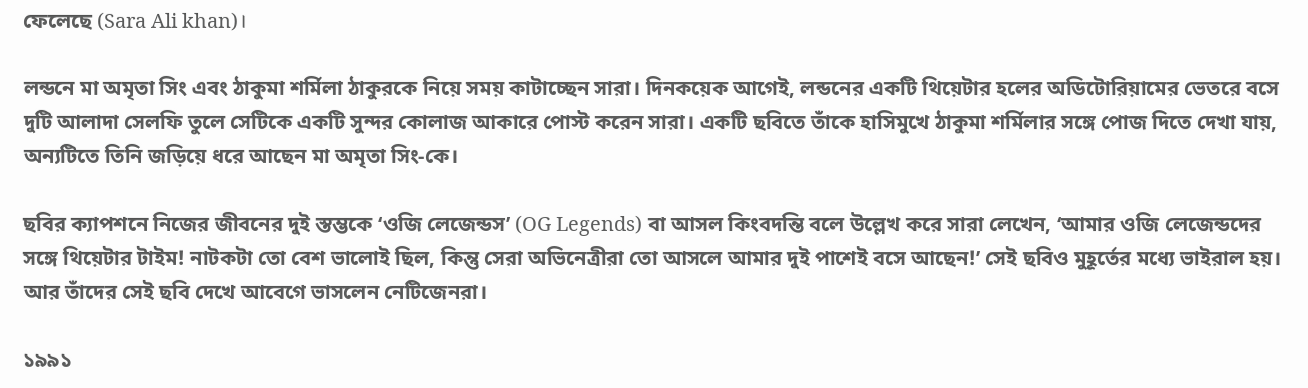ফেলেছে (Sara Ali khan)।

লন্ডনে মা অমৃতা সিং এবং ঠাকুমা শর্মিলা ঠাকুরকে নিয়ে সময় কাটাচ্ছেন সারা। দিনকয়েক আগেই, লন্ডনের একটি থিয়েটার হলের অডিটোরিয়ামের ভেতরে বসে দুটি আলাদা সেলফি তুলে সেটিকে একটি সুন্দর কোলাজ আকারে পোস্ট করেন সারা। একটি ছবিতে তাঁকে হাসিমুখে ঠাকুমা শর্মিলার সঙ্গে পোজ দিতে দেখা যায়, অন্যটিতে তিনি জড়িয়ে ধরে আছেন মা অমৃতা সিং-কে।

ছবির ক্যাপশনে নিজের জীবনের দুই স্তম্ভকে ‘ওজি লেজেন্ডস’ (OG Legends) বা আসল কিংবদন্তি বলে উল্লেখ করে সারা লেখেন, ‘আমার ওজি লেজেন্ডদের সঙ্গে থিয়েটার টাইম! নাটকটা তো বেশ ভালোই ছিল, কিন্তু সেরা অভিনেত্রীরা তো আসলে আমার দুই পাশেই বসে আছেন!’ সেই ছবিও মুহূর্তের মধ্যে ভাইরাল হয়। আর তাঁদের সেই ছবি দেখে আবেগে ভাসলেন নেটিজেনরা।

১৯৯১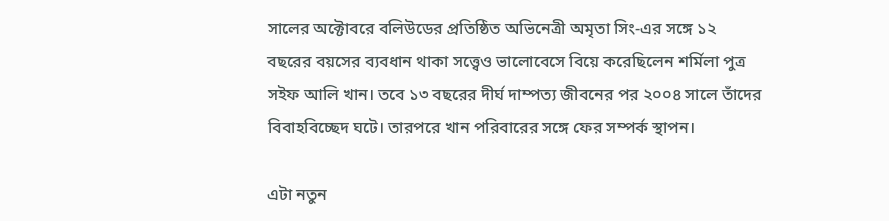সালের অক্টোবরে বলিউডের প্রতিষ্ঠিত অভিনেত্রী অমৃতা সিং-এর সঙ্গে ১২ বছরের বয়সের ব্যবধান থাকা সত্ত্বেও ভালোবেসে বিয়ে করেছিলেন শর্মিলা পুত্র সইফ আলি খান। তবে ১৩ বছরের দীর্ঘ দাম্পত্য জীবনের পর ২০০৪ সালে তাঁদের বিবাহবিচ্ছেদ ঘটে। তারপরে খান পরিবারের সঙ্গে ফের সম্পর্ক স্থাপন।

এটা নতুন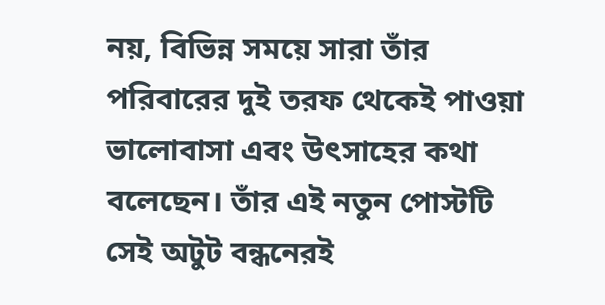নয়, বিভিন্ন সময়ে সারা তাঁর পরিবারের দুই তরফ থেকেই পাওয়া ভালোবাসা এবং উৎসাহের কথা বলেছেন। তাঁর এই নতুন পোস্টটি সেই অটুট বন্ধনেরই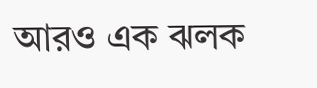আরও এক ঝলক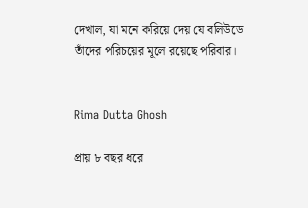দেখাল, যা মনে করিয়ে দেয় যে বলিউডে তাঁদের পরিচয়ের মূলে রয়েছে পরিবার।


Rima Dutta Ghosh

প্রায় ৮ বছর ধরে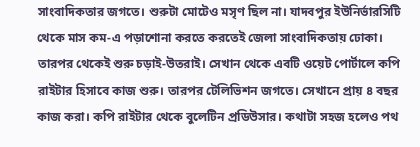সাংবাদিকতার জগতে। শুরুটা মোটেও মসৃণ ছিল না। যাদবপুর ইউনির্ভারসিটি থেকে মাস কম-এ পড়াশোনা করতে করতেই জেলা সাংবাদিকতায় ঢোকা। তারপর থেকেই শুরু চড়াই-উতরাই। সেখান থেকে এবটি ওয়েট পোর্টালে কপি রাইটার হিসাবে কাজ শুরু। তারপর টেলিভিশন জগতে। সেখানে প্রায় ৪ বছর কাজ করা। কপি রাইটার থেকে বুলেটিন প্রডিউসার। কথাটা সহজ হলেও পথ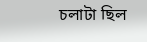চলাটা ছিল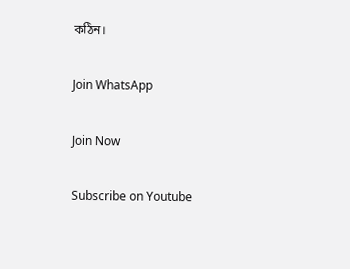কঠিন।

Join WhatsApp

Join Now

Subscribe on Youtube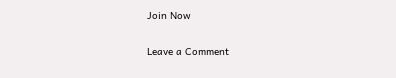Join Now

Leave a Comment